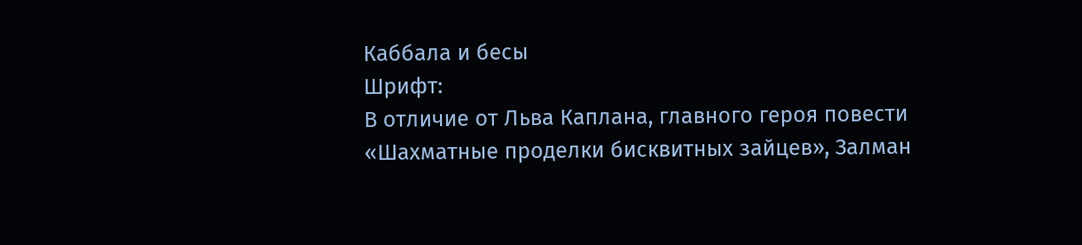Каббала и бесы
Шрифт:
В отличие от Льва Каплана, главного героя повести «Шахматные проделки бисквитных зайцев», Залман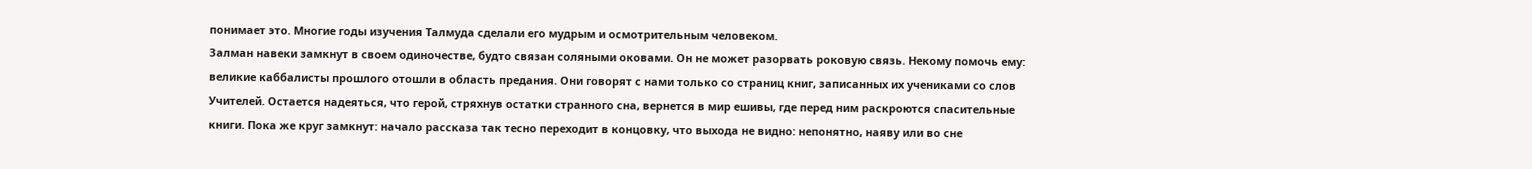понимает это. Многие годы изучения Талмуда сделали его мудрым и осмотрительным человеком.
Залман навеки замкнут в своем одиночестве, будто связан соляными оковами. Он не может разорвать роковую связь. Некому помочь ему: великие каббалисты прошлого отошли в область предания. Они говорят с нами только со страниц книг, записанных их учениками со слов Учителей. Остается надеяться, что герой, стряхнув остатки странного сна, вернется в мир ешивы, где перед ним раскроются спасительные книги. Пока же круг замкнут: начало рассказа так тесно переходит в концовку, что выхода не видно: непонятно, наяву или во сне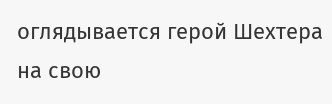оглядывается герой Шехтера на свою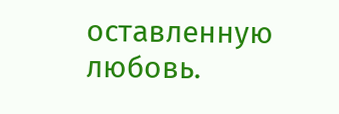оставленную любовь.